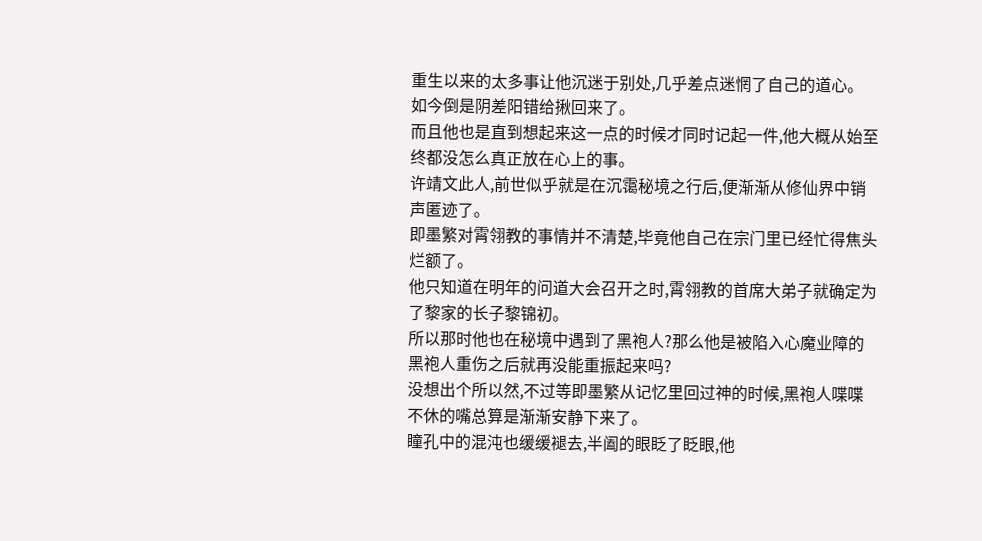重生以来的太多事让他沉迷于别处,几乎差点迷惘了自己的道心。
如今倒是阴差阳错给揪回来了。
而且他也是直到想起来这一点的时候才同时记起一件,他大概从始至终都没怎么真正放在心上的事。
许靖文此人,前世似乎就是在沉霭秘境之行后,便渐渐从修仙界中销声匿迹了。
即墨繁对霄翎教的事情并不清楚,毕竟他自己在宗门里已经忙得焦头烂额了。
他只知道在明年的问道大会召开之时,霄翎教的首席大弟子就确定为了黎家的长子黎锦初。
所以那时他也在秘境中遇到了黑袍人?那么他是被陷入心魔业障的黑袍人重伤之后就再没能重振起来吗?
没想出个所以然,不过等即墨繁从记忆里回过神的时候,黑袍人喋喋不休的嘴总算是渐渐安静下来了。
瞳孔中的混沌也缓缓褪去,半阖的眼眨了眨眼,他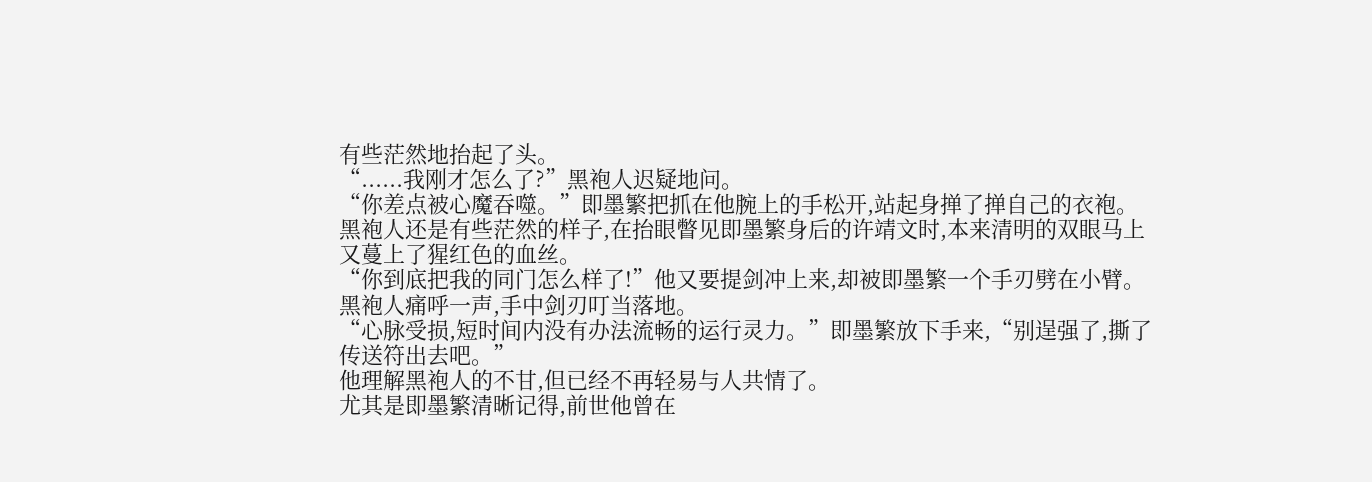有些茫然地抬起了头。
“......我刚才怎么了?”黑袍人迟疑地问。
“你差点被心魔吞噬。”即墨繁把抓在他腕上的手松开,站起身掸了掸自己的衣袍。
黑袍人还是有些茫然的样子,在抬眼瞥见即墨繁身后的许靖文时,本来清明的双眼马上又蔓上了猩红色的血丝。
“你到底把我的同门怎么样了!”他又要提剑冲上来,却被即墨繁一个手刃劈在小臂。
黑袍人痛呼一声,手中剑刃叮当落地。
“心脉受损,短时间内没有办法流畅的运行灵力。”即墨繁放下手来,“别逞强了,撕了传送符出去吧。”
他理解黑袍人的不甘,但已经不再轻易与人共情了。
尤其是即墨繁清晰记得,前世他曾在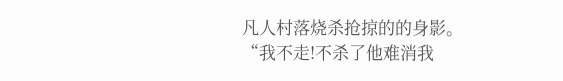凡人村落烧杀抢掠的的身影。
“我不走!不杀了他难消我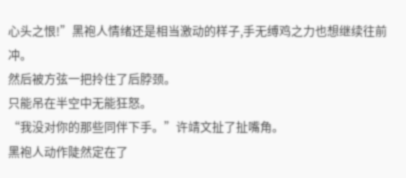心头之恨!”黑袍人情绪还是相当激动的样子,手无缚鸡之力也想继续往前冲。
然后被方弦一把拎住了后脖颈。
只能吊在半空中无能狂怒。
“我没对你的那些同伴下手。”许靖文扯了扯嘴角。
黑袍人动作陡然定在了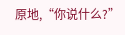原地,“你说什么?”